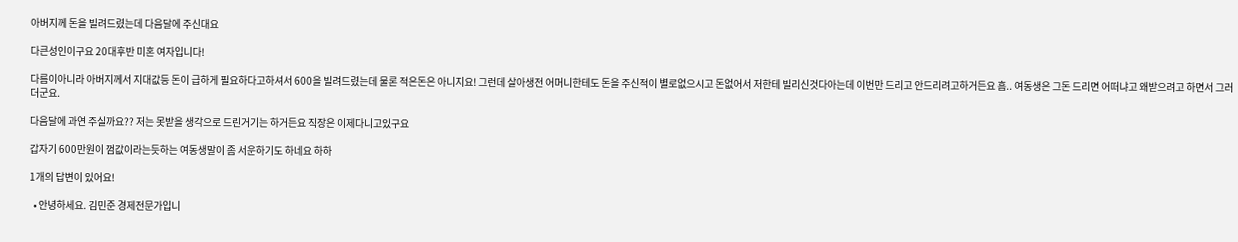아버지께 돈을 빌려드렸는데 다음달에 주신대요

다큰성인이구요 20대후반 미혼 여자입니다!

다름이아니라 아버지께서 지대값등 돈이 급하게 필요하다고하셔서 600을 빌려드렸는데 물론 적은돈은 아니지요! 그런데 살아생전 어머니한테도 돈을 주신적이 별로없으시고 돈없어서 저한테 빌리신것다아는데 이번만 드리고 안드리려고하거든요 흠.. 여동생은 그돈 드리면 어떠냐고 왜받으려고 하면서 그러더군요.

다음달에 과연 주실까요?? 저는 못받을 생각으로 드린거기는 하거든요 직장은 이제다니고있구요

갑자기 600만원이 껌값이라는듯하는 여동생말이 좀 서운하기도 하네요 하하

1개의 답변이 있어요!

  • 안녕하세요. 김민준 경제전문가입니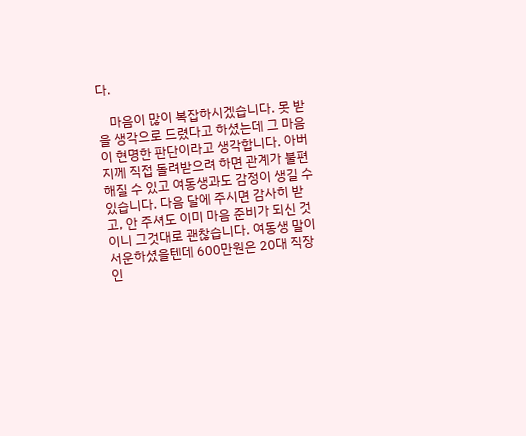다.

    마음이 많이 복잡하시겠습니다. 못 받을 생각으로 드렸다고 하셨는데 그 마음이 현명한 판단이라고 생각합니다. 아버지께 직접 돌려받으려 하면 관계가 불편해질 수 있고 여동생과도 감정이 생길 수 있습니다. 다음 달에 주시면 감사히 받고, 안 주셔도 이미 마음 준비가 되신 것이니 그것대로 괜찮습니다. 여동생 말이 서운하셨을텐데 600만원은 20대 직장인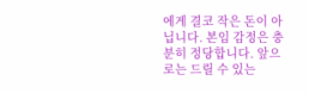에게 결코 작은 돈이 아닙니다. 본임 감정은 충분히 정당합니다. 앞으로는 드릴 수 있는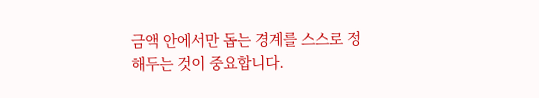금액 안에서만 돕는 경계를 스스로 정해두는 것이 중요합니다.